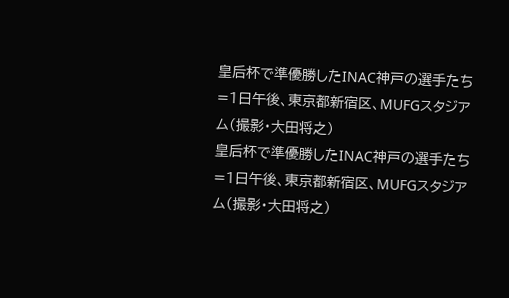皇后杯で準優勝したINAC神戸の選手たち=1日午後、東京都新宿区、MUFGスタジアム(撮影・大田将之)
皇后杯で準優勝したINAC神戸の選手たち=1日午後、東京都新宿区、MUFGスタジアム(撮影・大田将之)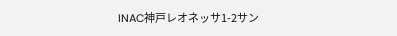INAC神戸レオネッサ1-2サン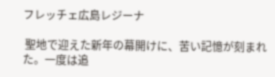フレッチェ広島レジーナ

 聖地で迎えた新年の幕開けに、苦い記憶が刻まれた。一度は追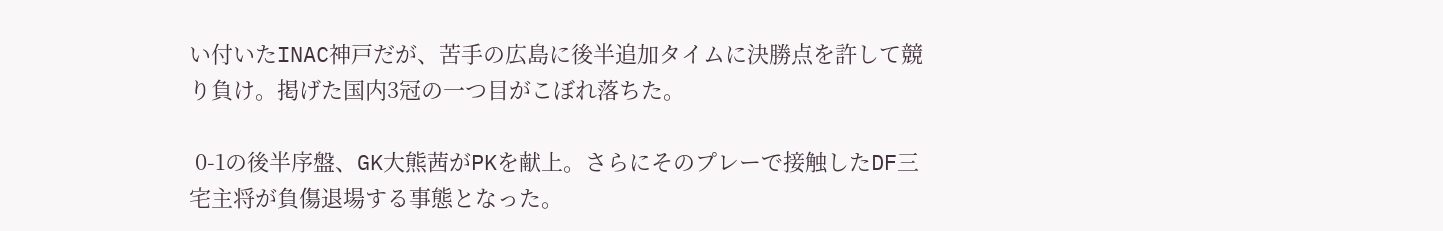い付いたINAC神戸だが、苦手の広島に後半追加タイムに決勝点を許して競り負け。掲げた国内3冠の一つ目がこぼれ落ちた。

 0-1の後半序盤、GK大熊茜がPKを献上。さらにそのプレーで接触したDF三宅主将が負傷退場する事態となった。